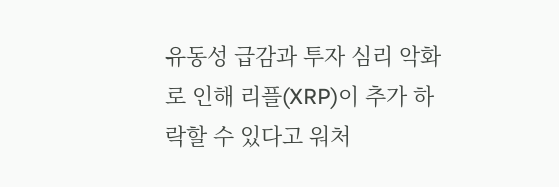유동성 급감과 투자 심리 악화로 인해 리플(XRP)이 추가 하락할 수 있다고 워처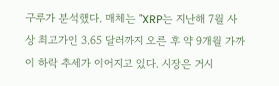구루가 분석했다. 매체는 "XRP는 지난해 7월 사상 최고가인 3.65 달러까지 오른 후 약 9개월 가까이 하락 추세가 이어지고 있다. 시장은 거시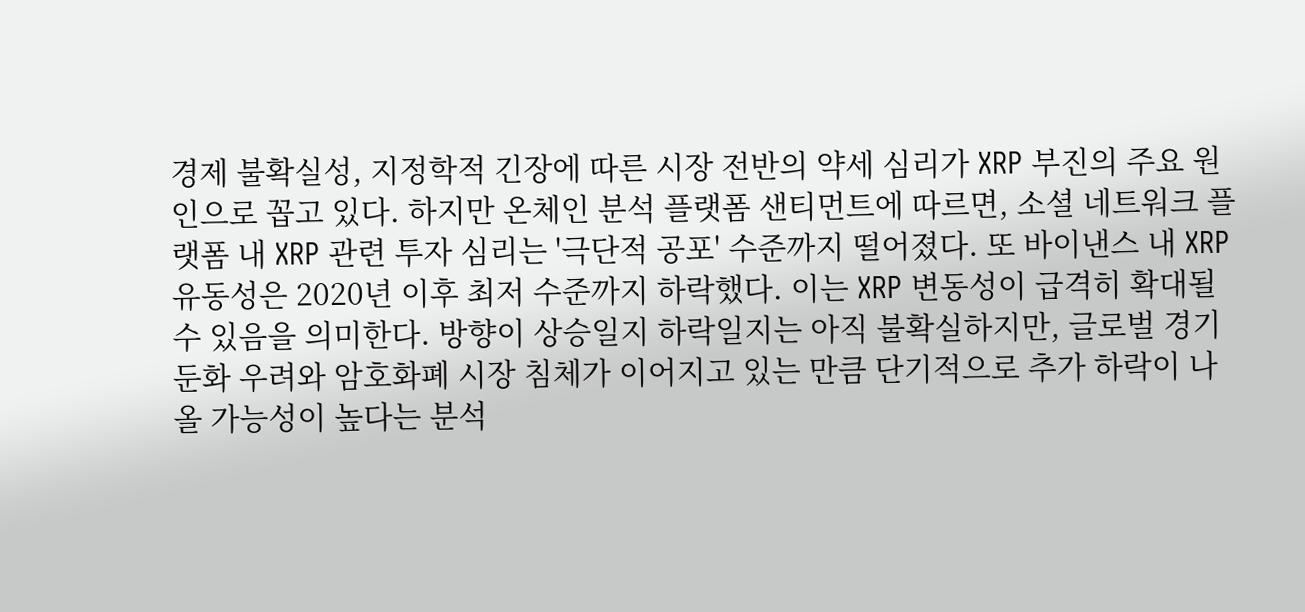경제 불확실성, 지정학적 긴장에 따른 시장 전반의 약세 심리가 XRP 부진의 주요 원인으로 꼽고 있다. 하지만 온체인 분석 플랫폼 샌티먼트에 따르면, 소셜 네트워크 플랫폼 내 XRP 관련 투자 심리는 '극단적 공포' 수준까지 떨어졌다. 또 바이낸스 내 XRP 유동성은 2020년 이후 최저 수준까지 하락했다. 이는 XRP 변동성이 급격히 확대될 수 있음을 의미한다. 방향이 상승일지 하락일지는 아직 불확실하지만, 글로벌 경기 둔화 우려와 암호화폐 시장 침체가 이어지고 있는 만큼 단기적으로 추가 하락이 나올 가능성이 높다는 분석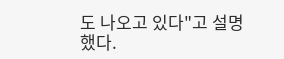도 나오고 있다"고 설명했다.